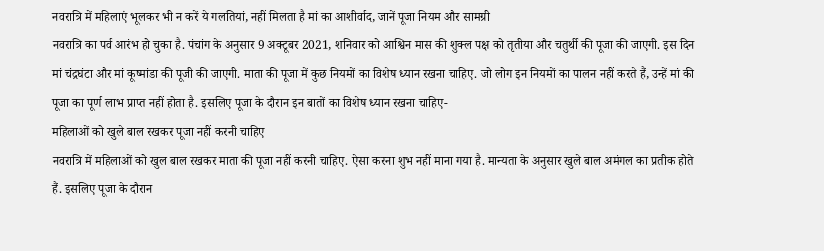नवरात्रि में महिलाएं भूलकर भी न करें ये गलतियां, नहीं मिलता है मां का आशीर्वाद, जानें पूजा नियम और सामग्री
नवरात्रि का पर्व आरंभ हो चुका है. पंचांग के अनुसार 9 अक्टूबर 2021, शनिवार को आश्विन मास की शुक्ल पक्ष को तृतीया और चतुर्थी की पूजा की जाएगी. इस दिन मां चंद्रघंटा और मां कूष्मांडा की पूजी की जाएगी. माता की पूजा में कुछ नियमों का विशेष ध्यान रखना चाहिए. जो लोग इन नियमों का पालन नहीं करते हैं, उन्हें मां की पूजा का पूर्ण लाभ प्राप्त नहीं होता है. इसलिए पूजा के दौरान इन बातों का विशेष ध्यान रखना चाहिए-
महिलाओं को खुले बाल रखकर पूजा नहीं करनी चाहिए
नवरात्रि में महिलाओं को खुल बाल रखकर माता की पूजा नहीं करनी चाहिए. ऐसा करना शुभ नहीं माना गया है. मान्यता के अनुसार खुले बाल अमंगल का प्रतीक होते हैं. इसलिए पूजा के दौरान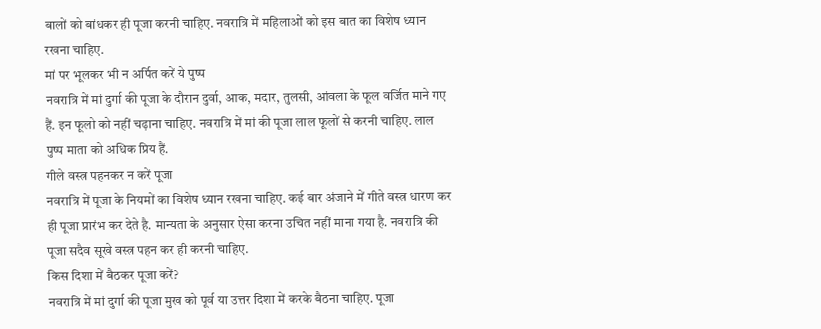बालों को बांधकर ही पूजा करनी चाहिए. नवरात्रि में महिलाओं को इस बात का विशेष ध्यान रखना चाहिए.
मां पर भूलकर भी न अर्पित करें ये पुष्प
नवरात्रि में मां दुर्गा की पूजा के दौरान दुर्वा, आक, मदार, तुलसी, आंवला के फूल वर्जित माने गए हैं. इन फूलो को नहीं चढ़ाना चाहिए. नवरात्रि में मां की पूजा लाल फूलों से करनी चाहिए. लाल पुष्प माता को अधिक प्रिय हैं.
गीले वस्त्र पहनकर न करें पूजा
नवरात्रि में पूजा के नियमों का विशेष ध्यान रखना चाहिए. कई बार अंजाने में गीते वस्त्र धारण कर ही पूजा प्रारंभ कर देते है. मान्यता के अनुसार ऐसा करना उचित नहीं माना गया है. नवरात्रि की पूजा सदैव सूखे वस्त्र पहन कर ही करनी चाहिए.
किस दिशा में बैठकर पूजा करें?
नवरात्रि में मां दुर्गा की पूजा मुख को पूर्व या उत्तर दिशा में करके बैठना चाहिए. पूजा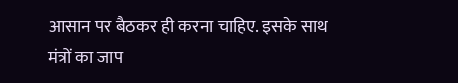आसान पर बैठकर ही करना चाहिए. इसके साथ मंत्रों का जाप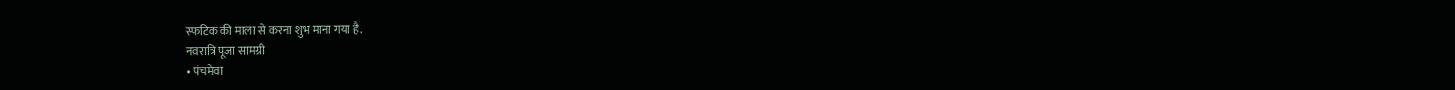स्फटिक की माला से करना शुभ माना गया है.
नवरात्रि पूजा सामग्री
• पंचमेवा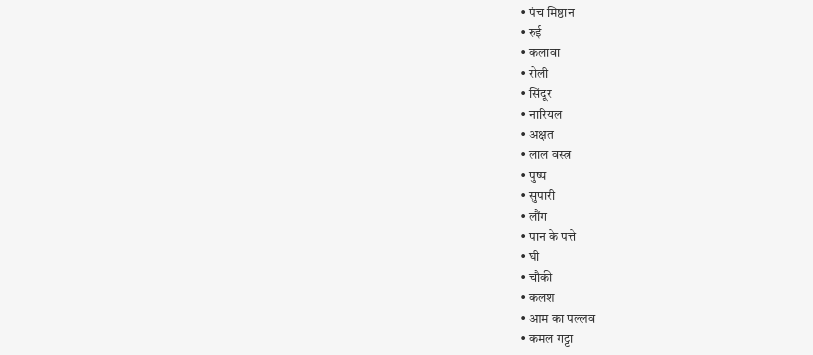• पंच मिष्ठान
• रुई
• कलावा
• रोली
• सिंदूर
• नारियल
• अक्षत
• लाल वस्त्र
• पुष्प
• सुपारी
• लौंग
• पान के पत्ते
• घी
• चौकी
• कलश
• आम का पल्लव
• कमल गट्टा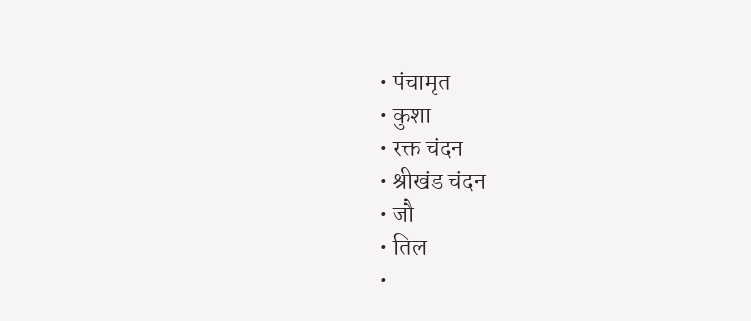• पंचामृत
• कुशा
• रक्त चंदन
• श्रीखंड चंदन
• जौ
• तिल
•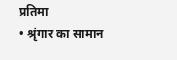प्रतिमा
• श्रृंगार का सामान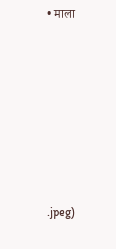• माला







.jpeg)